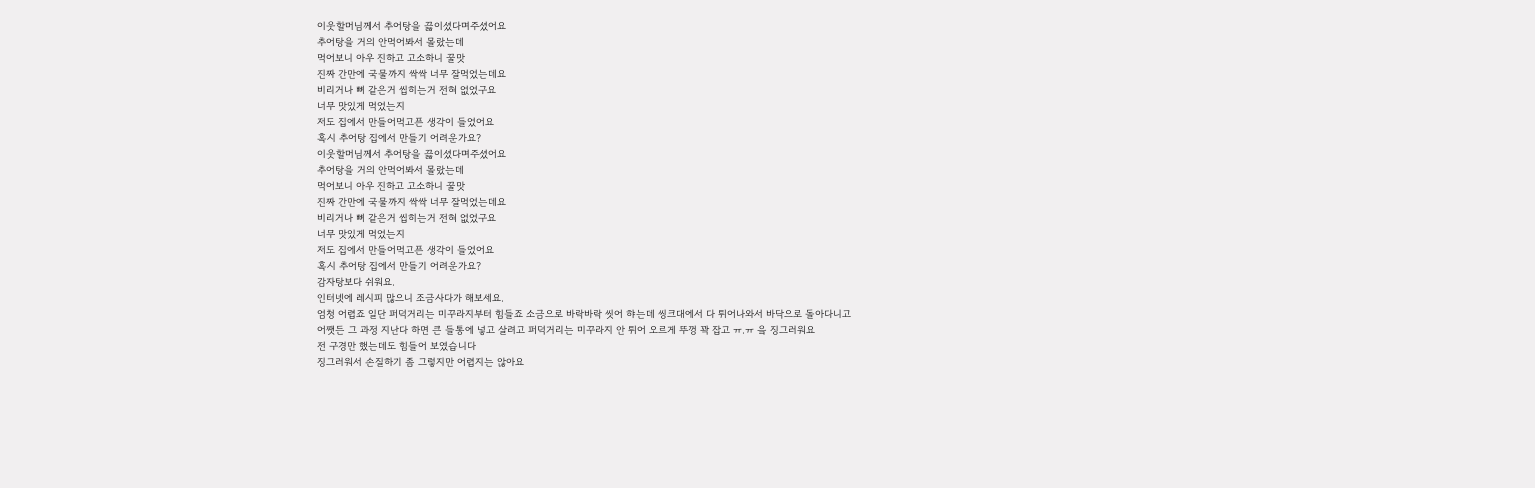이웃할머님께서 추어탕을 끓이셨다며주셨어요
추어탕을 거의 안먹어봐서 몰랐는데
먹어보니 아우 진하고 고소하니 꿀맛
진짜 간만에 국물까지 싹싹 너무 잘먹었는데요
비리거나 뼈 같은거 씹히는거 전혀 없었구요
너무 맛있게 먹었는지
저도 집에서 만들어먹고픈 생각이 들었어요
혹시 추어탕 집에서 만들기 어려운가요?
이웃할머님께서 추어탕을 끓이셨다며주셨어요
추어탕을 거의 안먹어봐서 몰랐는데
먹어보니 아우 진하고 고소하니 꿀맛
진짜 간만에 국물까지 싹싹 너무 잘먹었는데요
비리거나 뼈 같은거 씹히는거 전혀 없었구요
너무 맛있게 먹었는지
저도 집에서 만들어먹고픈 생각이 들었어요
혹시 추어탕 집에서 만들기 어려운가요?
감자탕보다 쉬워요.
인터넷에 레시피 많으니 조금사다가 해보세요.
엄청 어렵죠 일단 퍼덕거리는 미꾸라지부터 힘들죠 소금으로 바락바락 씻어 햐는데 씽크대에서 다 튀어나와서 바닥으로 돌아다니고
어쨋든 그 과정 지난다 하면 큰 들통에 넣고 살려고 퍼덕거리는 미꾸라지 안 튀어 오르게 뚜껑 꽉 잡고 ㅠ.ㅠ 읔 징그러워요
전 구경만 했는데도 힘들어 보였습니다
징그러워서 손질하기 좀 그렇지만 어렵지는 않아요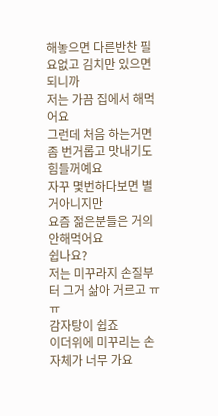해놓으면 다른반찬 필요없고 김치만 있으면 되니까
저는 가끔 집에서 해먹어요
그런데 처음 하는거면 좀 번거롭고 맛내기도 힘들꺼예요
자꾸 몇번하다보면 별거아니지만
요즘 젊은분들은 거의 안해먹어요
쉽나요?
저는 미꾸라지 손질부터 그거 삶아 거르고 ㅠㅠ
감자탕이 쉽죠
이더위에 미꾸리는 손자체가 너무 가요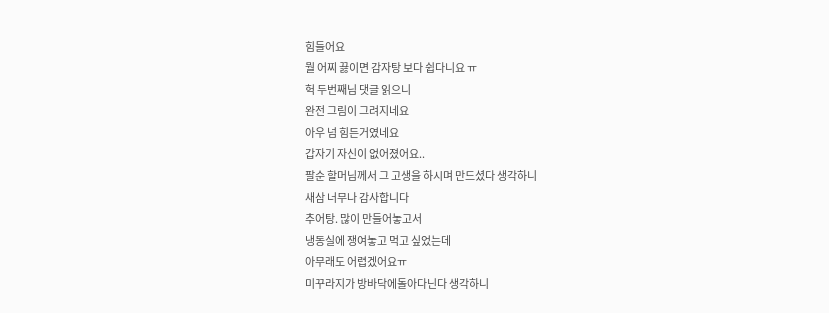힘들어요
뭘 어찌 끓이면 감자탕 보다 쉽다니요 ㅠ
헉 두번째님 댓글 읽으니
완전 그림이 그려지네요
아우 넘 힘든거였네요
갑자기 자신이 없어졌어요..
팔순 할머님께서 그 고생을 하시며 만드셨다 생각하니
새삼 너무나 감사합니다
추어탕. 많이 만들어놓고서
냉동실에 쟁여놓고 먹고 싶었는데
아무래도 어렵겠어요ㅠ
미꾸라지가 방바닥에돌아다닌다 생각하니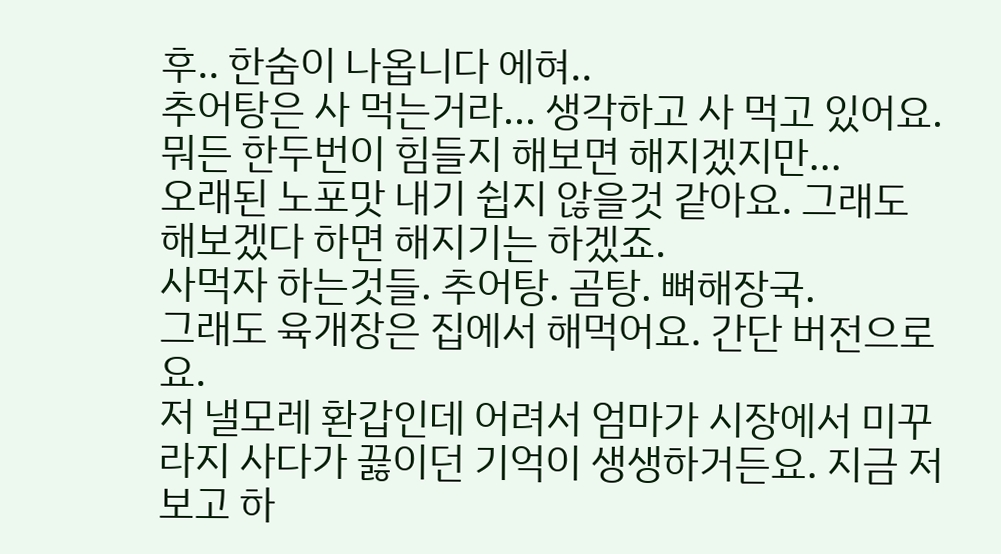후.. 한숨이 나옵니다 에혀..
추어탕은 사 먹는거라... 생각하고 사 먹고 있어요.
뭐든 한두번이 힘들지 해보면 해지겠지만...
오래된 노포맛 내기 쉽지 않을것 같아요. 그래도 해보겠다 하면 해지기는 하겠죠.
사먹자 하는것들. 추어탕. 곰탕. 뼈해장국.
그래도 육개장은 집에서 해먹어요. 간단 버전으로요.
저 낼모레 환갑인데 어려서 엄마가 시장에서 미꾸라지 사다가 끓이던 기억이 생생하거든요. 지금 저보고 하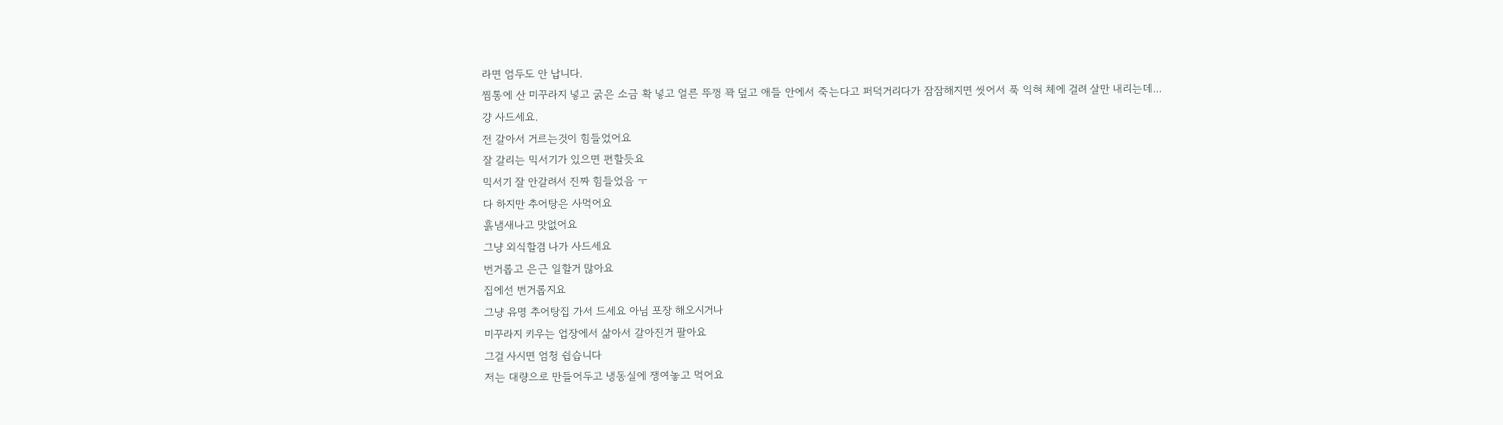라면 엄두도 안 납니다.
찜통에 산 미꾸라지 넣고 굵은 소금 확 넣고 얼른 뚜껑 꽉 덮고 애들 안에서 죽는다고 퍼덕거리다가 잠잠해지면 씻어서 푹 익혀 체에 걸려 살만 내리는데...
걍 사드세요.
전 갈아서 거르는것이 힘들었어요
잘 갈리는 믹서기가 있으면 편할듯요
믹서기 잘 안갈려서 진짜 힘들었음 ㅜ
다 하지만 추어탕은 사먹어요
흙냄새나고 맛없어요
그냥 외식할겸 나가 사드세요
번거롭고 은근 일할거 많아요
집에선 번거롭지요
그냥 유명 추어탕집 가서 드세요 아님 포장 해오시거나
미꾸라지 키우는 업장에서 삶아서 갈아진거 팔아요
그걸 사시면 엄청 쉽습니다
저는 대량으로 만들어두고 냉동실에 쟁여놓고 먹어요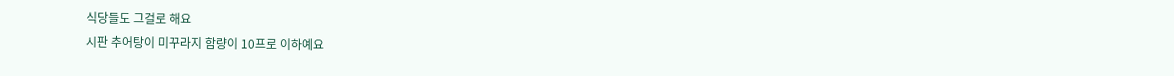식당들도 그걸로 해요
시판 추어탕이 미꾸라지 함량이 10프로 이하예요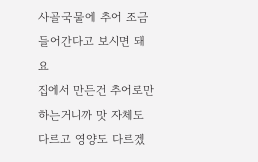사골국물에 추어 조금 들어간다고 보시면 돼요
집에서 만든건 추어로만 하는거니까 맛 자체도
다르고 영양도 다르겠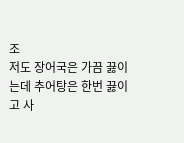조
저도 장어국은 가끔 끓이는데 추어탕은 한번 끓이고 사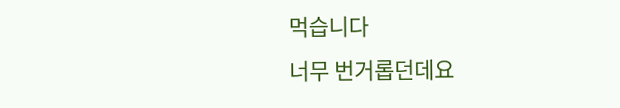먹습니다
너무 번거롭던데요